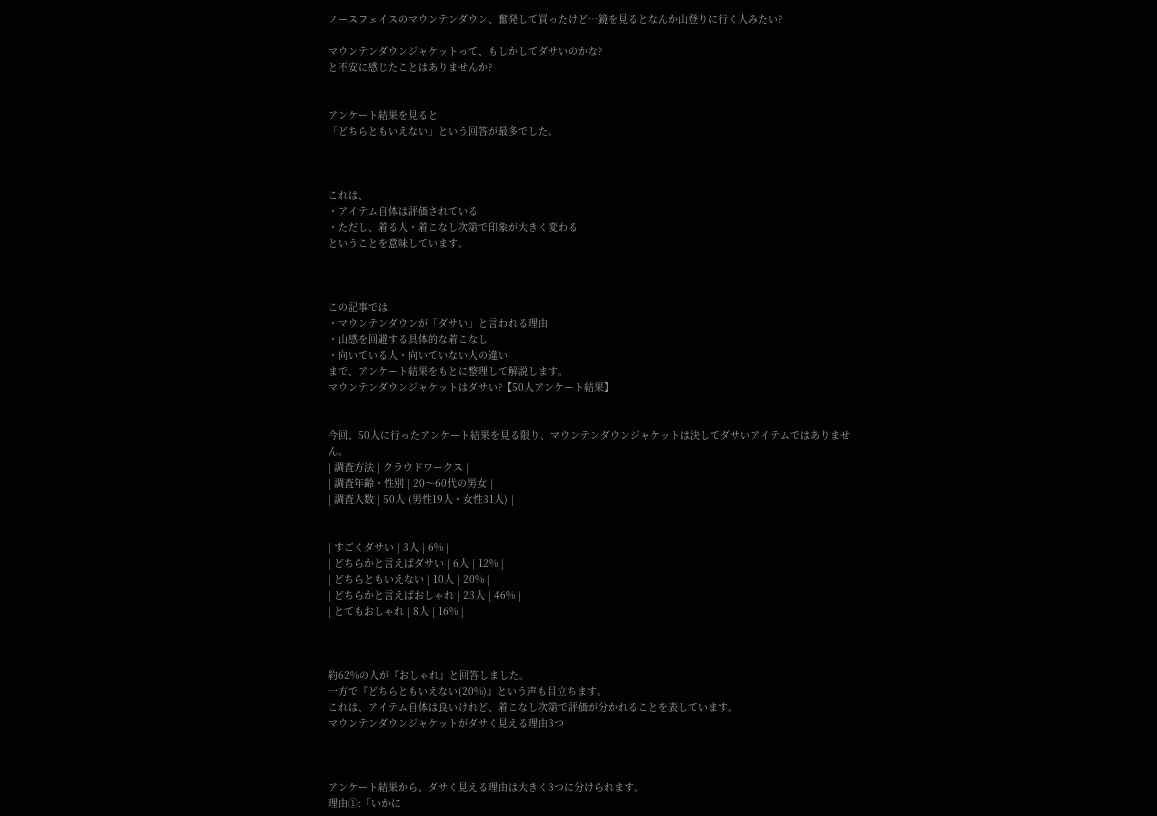ノースフェイスのマウンテンダウン、奮発して買ったけど…鏡を見るとなんか山登りに行く人みたい?

マウンテンダウンジャケットって、もしかしてダサいのかな?
と不安に感じたことはありませんか?


アンケート結果を見ると
「どちらともいえない」という回答が最多でした。



これは、
・アイテム自体は評価されている
・ただし、着る人・着こなし次第で印象が大きく変わる
ということを意味しています。



この記事では
・マウンテンダウンが「ダサい」と言われる理由
・山感を回避する具体的な着こなし
・向いている人・向いていない人の違い
まで、アンケート結果をもとに整理して解説します。
マウンテンダウンジャケットはダサい?【50人アンケート結果】


今回、50人に行ったアンケート結果を見る限り、マウンテンダウンジャケットは決してダサいアイテムではありません。
| 調査方法 | クラウドワークス |
| 調査年齢・性別 | 20〜60代の男女 |
| 調査人数 | 50人 (男性19人・女性31人) |


| すごくダサい | 3人 | 6% |
| どちらかと言えばダサい | 6人 | 12% |
| どちらともいえない | 10人 | 20% |
| どちらかと言えばおしゃれ | 23人 | 46% |
| とてもおしゃれ | 8人 | 16% |



約62%の人が『おしゃれ』と回答しました。
一方で『どちらともいえない(20%)』という声も目立ちます。
これは、アイテム自体は良いけれど、着こなし次第で評価が分かれることを表しています。
マウンテンダウンジャケットがダサく見える理由3つ



アンケート結果から、ダサく見える理由は大きく3つに分けられます。
理由①:「いかに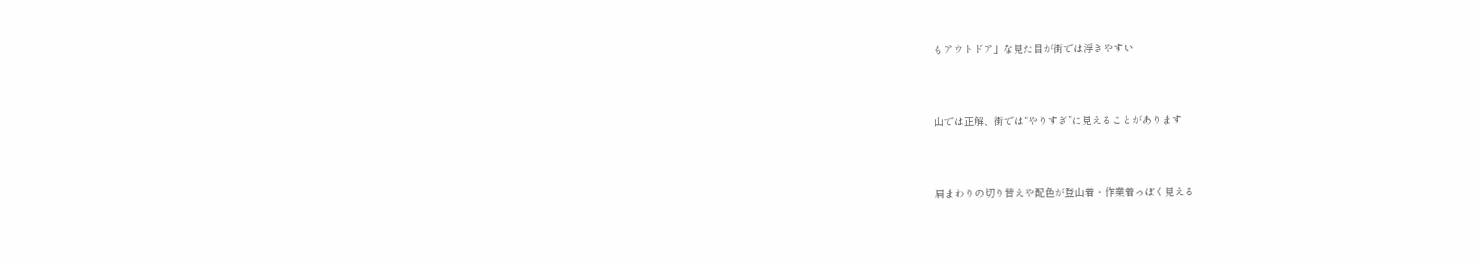もアウトドア」な見た目が街では浮きやすい



山では正解、街では“やりすぎ”に見えることがあります



肩まわりの切り替えや配色が登山着・作業着っぽく見える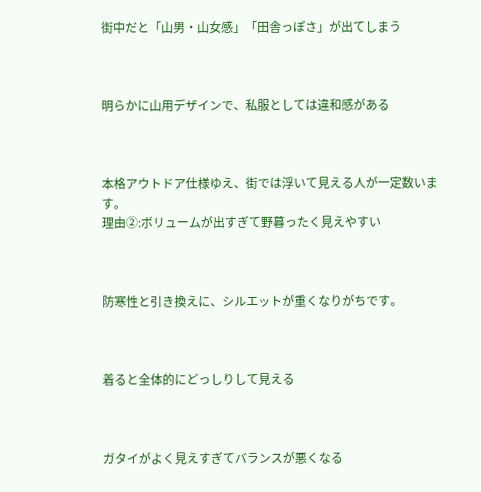街中だと「山男・山女感」「田舎っぽさ」が出てしまう



明らかに山用デザインで、私服としては違和感がある



本格アウトドア仕様ゆえ、街では浮いて見える人が一定数います。
理由②:ボリュームが出すぎて野暮ったく見えやすい



防寒性と引き換えに、シルエットが重くなりがちです。



着ると全体的にどっしりして見える



ガタイがよく見えすぎてバランスが悪くなる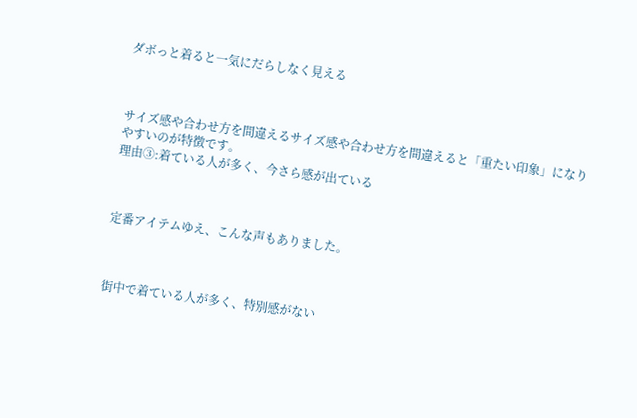ダボっと着ると一気にだらしなく見える



サイズ感や合わせ方を間違えるサイズ感や合わせ方を間違えると「重たい印象」になりやすいのが特徴です。
理由③:着ている人が多く、今さら感が出ている



定番アイテムゆえ、こんな声もありました。



街中で着ている人が多く、特別感がない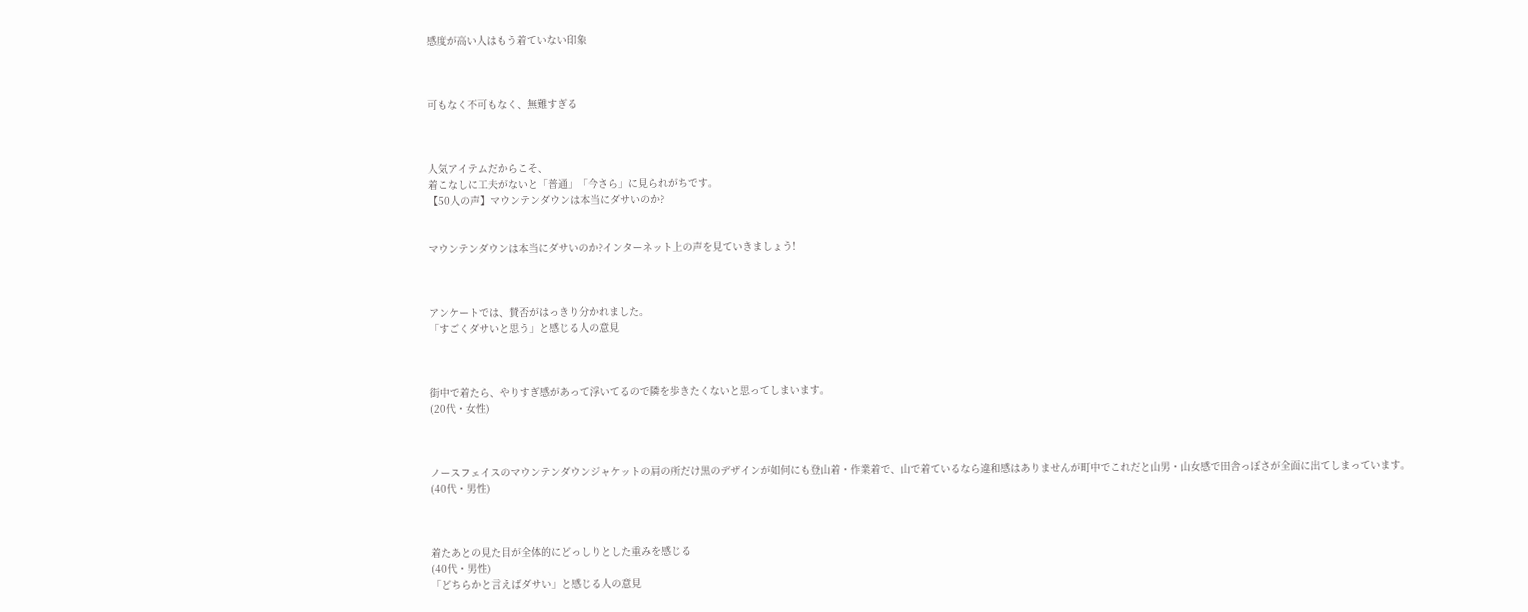感度が高い人はもう着ていない印象



可もなく不可もなく、無難すぎる



人気アイテムだからこそ、
着こなしに工夫がないと「普通」「今さら」に見られがちです。
【50人の声】マウンテンダウンは本当にダサいのか?


マウンテンダウンは本当にダサいのか?インターネット上の声を見ていきましょう!



アンケートでは、賛否がはっきり分かれました。
「すごくダサいと思う」と感じる人の意見



街中で着たら、やりすぎ感があって浮いてるので隣を歩きたくないと思ってしまいます。
(20代・女性)



ノースフェイスのマウンテンダウンジャケットの肩の所だけ黒のデザインが如何にも登山着・作業着で、山で着ているなら違和感はありませんが町中でこれだと山男・山女感で田舎っぽさが全面に出てしまっています。
(40代・男性)



着たあとの見た目が全体的にどっしりとした重みを感じる
(40代・男性)
「どちらかと言えばダサい」と感じる人の意見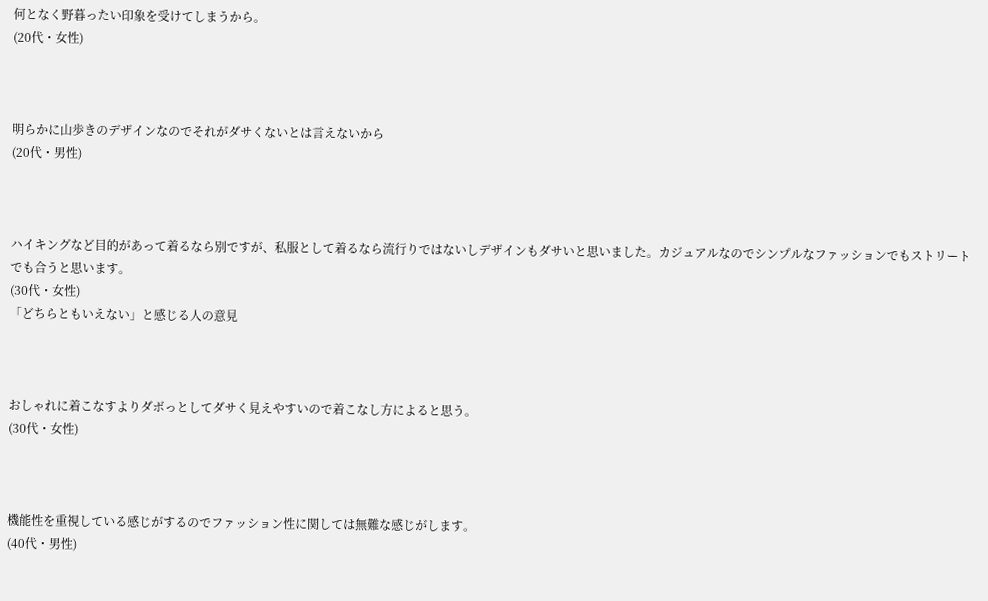何となく野暮ったい印象を受けてしまうから。
(20代・女性)



明らかに山歩きのデザインなのでそれがダサくないとは言えないから
(20代・男性)



ハイキングなど目的があって着るなら別ですが、私服として着るなら流行りではないしデザインもダサいと思いました。カジュアルなのでシンプルなファッションでもストリートでも合うと思います。
(30代・女性)
「どちらともいえない」と感じる人の意見



おしゃれに着こなすよりダボっとしてダサく見えやすいので着こなし方によると思う。
(30代・女性)



機能性を重視している感じがするのでファッション性に関しては無難な感じがします。
(40代・男性)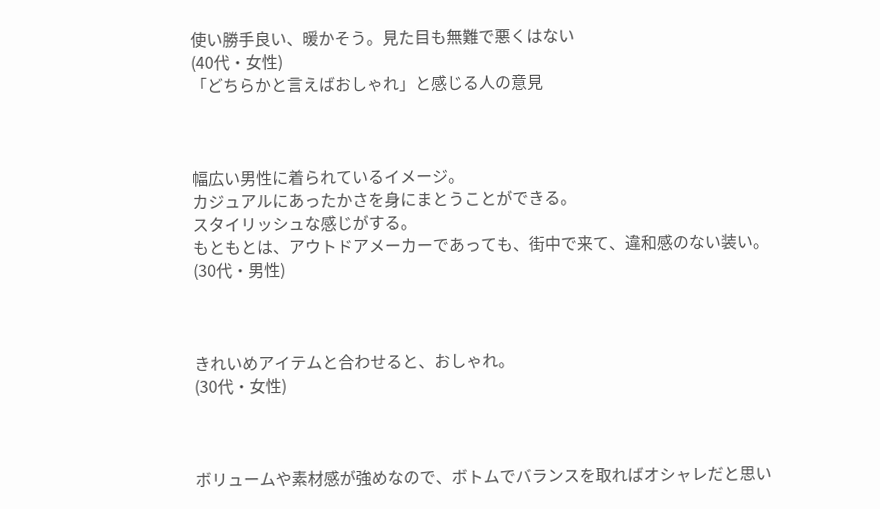使い勝手良い、暖かそう。見た目も無難で悪くはない
(40代・女性)
「どちらかと言えばおしゃれ」と感じる人の意見



幅広い男性に着られているイメージ。
カジュアルにあったかさを身にまとうことができる。
スタイリッシュな感じがする。
もともとは、アウトドアメーカーであっても、街中で来て、違和感のない装い。
(30代・男性)



きれいめアイテムと合わせると、おしゃれ。
(30代・女性)



ボリュームや素材感が強めなので、ボトムでバランスを取ればオシャレだと思い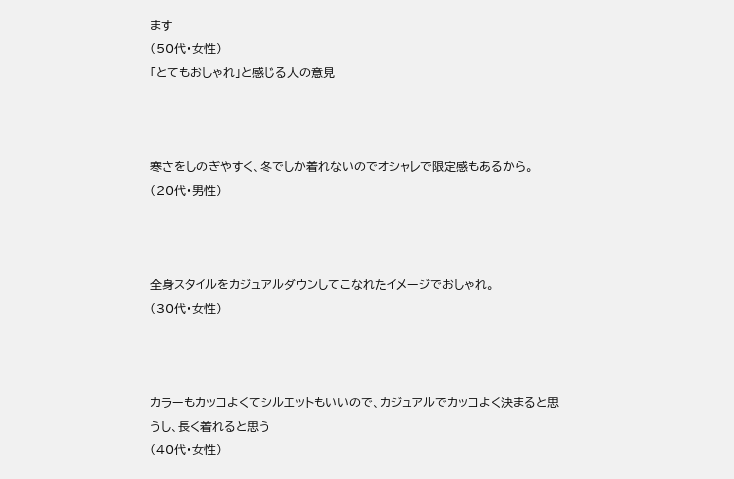ます
(50代・女性)
「とてもおしゃれ」と感じる人の意見



寒さをしのぎやすく、冬でしか着れないのでオシャレで限定感もあるから。
(20代・男性)



全身スタイルをカジュアルダウンしてこなれたイメージでおしゃれ。
(30代・女性)



カラーもカッコよくてシルエットもいいので、カジュアルでカッコよく決まると思うし、長く着れると思う
(40代・女性)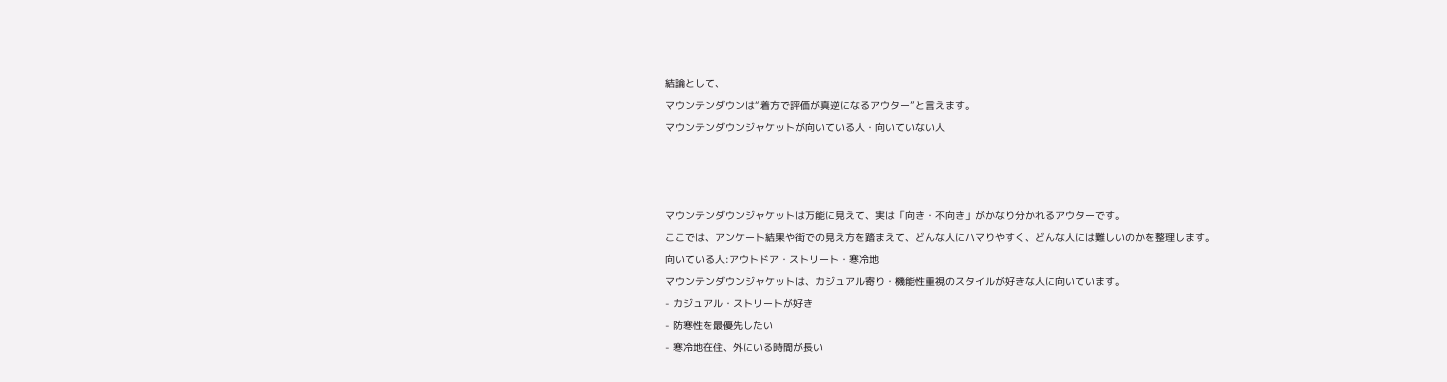結論として、
マウンテンダウンは“着方で評価が真逆になるアウター”と言えます。
マウンテンダウンジャケットが向いている人・向いていない人



マウンテンダウンジャケットは万能に見えて、実は「向き・不向き」がかなり分かれるアウターです。
ここでは、アンケート結果や街での見え方を踏まえて、どんな人にハマりやすく、どんな人には難しいのかを整理します。
向いている人:アウトドア・ストリート・寒冷地
マウンテンダウンジャケットは、カジュアル寄り・機能性重視のスタイルが好きな人に向いています。
- カジュアル・ストリートが好き
- 防寒性を最優先したい
- 寒冷地在住、外にいる時間が長い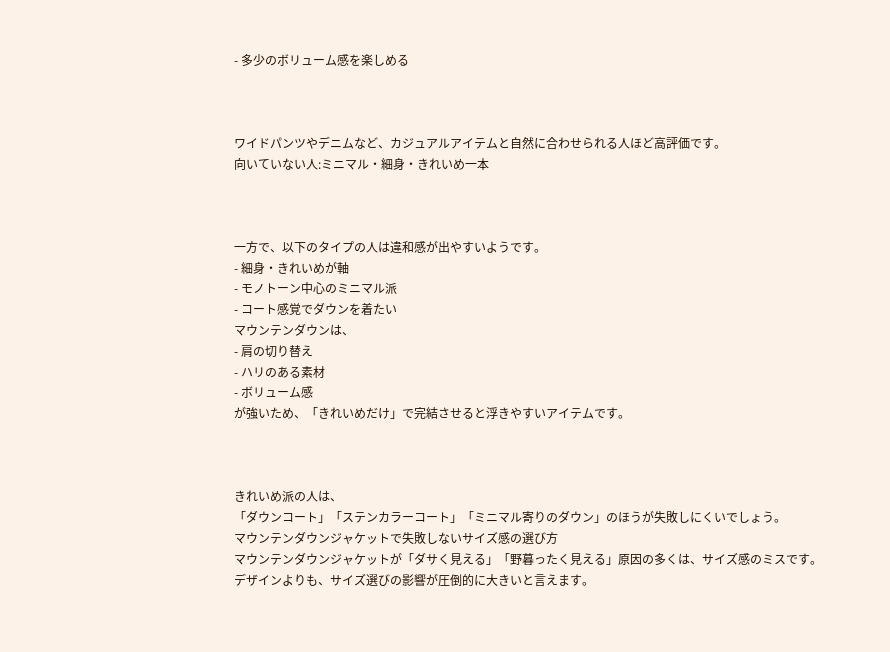- 多少のボリューム感を楽しめる



ワイドパンツやデニムなど、カジュアルアイテムと自然に合わせられる人ほど高評価です。
向いていない人:ミニマル・細身・きれいめ一本



一方で、以下のタイプの人は違和感が出やすいようです。
- 細身・きれいめが軸
- モノトーン中心のミニマル派
- コート感覚でダウンを着たい
マウンテンダウンは、
- 肩の切り替え
- ハリのある素材
- ボリューム感
が強いため、「きれいめだけ」で完結させると浮きやすいアイテムです。



きれいめ派の人は、
「ダウンコート」「ステンカラーコート」「ミニマル寄りのダウン」のほうが失敗しにくいでしょう。
マウンテンダウンジャケットで失敗しないサイズ感の選び方
マウンテンダウンジャケットが「ダサく見える」「野暮ったく見える」原因の多くは、サイズ感のミスです。
デザインよりも、サイズ選びの影響が圧倒的に大きいと言えます。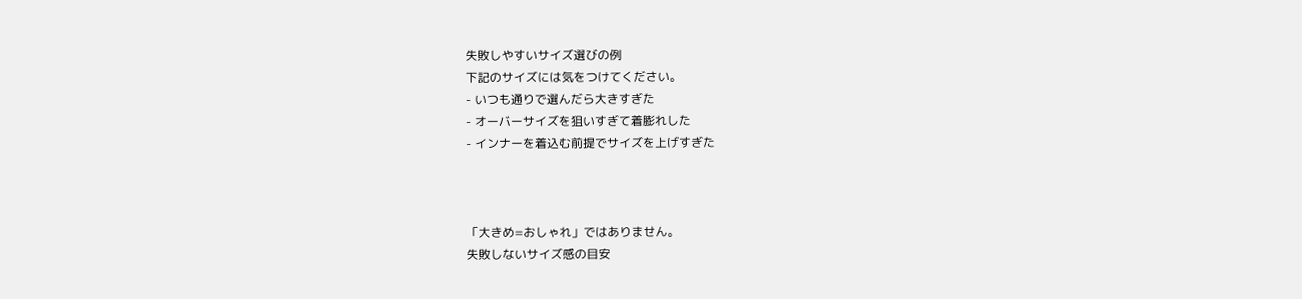失敗しやすいサイズ選びの例
下記のサイズには気をつけてください。
- いつも通りで選んだら大きすぎた
- オーバーサイズを狙いすぎて着膨れした
- インナーを着込む前提でサイズを上げすぎた



「大きめ=おしゃれ」ではありません。
失敗しないサイズ感の目安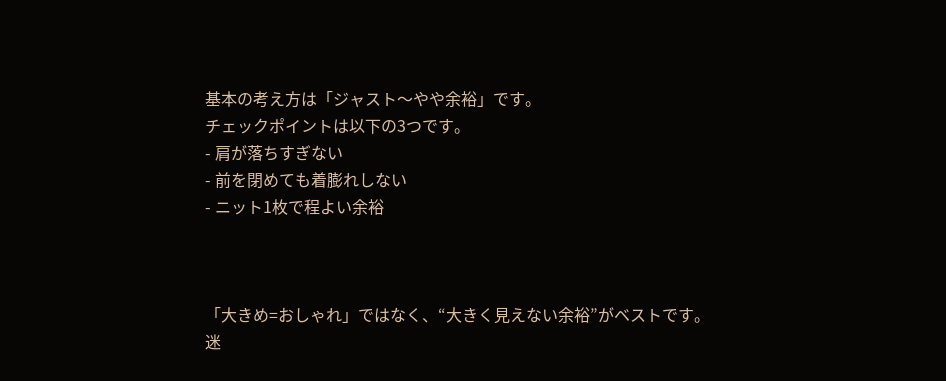基本の考え方は「ジャスト〜やや余裕」です。
チェックポイントは以下の3つです。
- 肩が落ちすぎない
- 前を閉めても着膨れしない
- ニット1枚で程よい余裕



「大きめ=おしゃれ」ではなく、“大きく見えない余裕”がベストです。
迷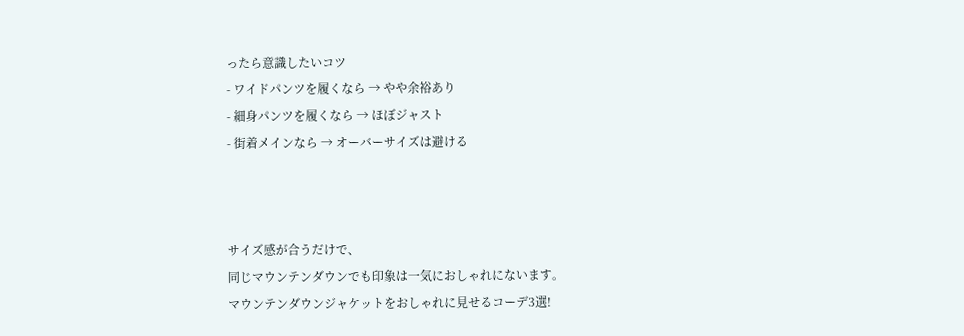ったら意識したいコツ
- ワイドパンツを履くなら → やや余裕あり
- 細身パンツを履くなら → ほぼジャスト
- 街着メインなら → オーバーサイズは避ける



サイズ感が合うだけで、
同じマウンテンダウンでも印象は一気におしゃれにないます。
マウンテンダウンジャケットをおしゃれに見せるコーデ3選!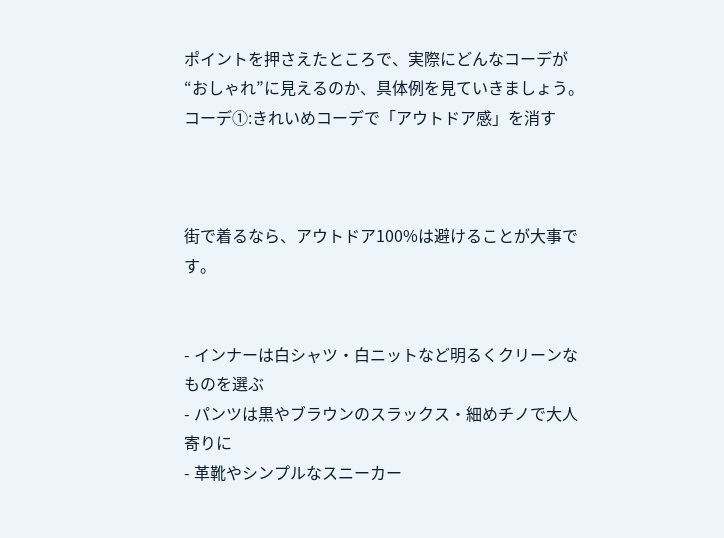ポイントを押さえたところで、実際にどんなコーデが“おしゃれ”に見えるのか、具体例を見ていきましょう。
コーデ①:きれいめコーデで「アウトドア感」を消す



街で着るなら、アウトドア100%は避けることが大事です。


- インナーは白シャツ・白ニットなど明るくクリーンなものを選ぶ
- パンツは黒やブラウンのスラックス・細めチノで大人寄りに
- 革靴やシンプルなスニーカー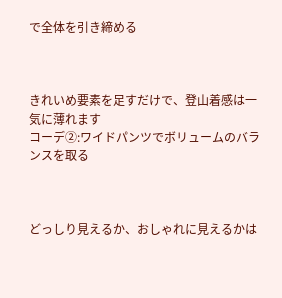で全体を引き締める



きれいめ要素を足すだけで、登山着感は一気に薄れます
コーデ②:ワイドパンツでボリュームのバランスを取る



どっしり見えるか、おしゃれに見えるかは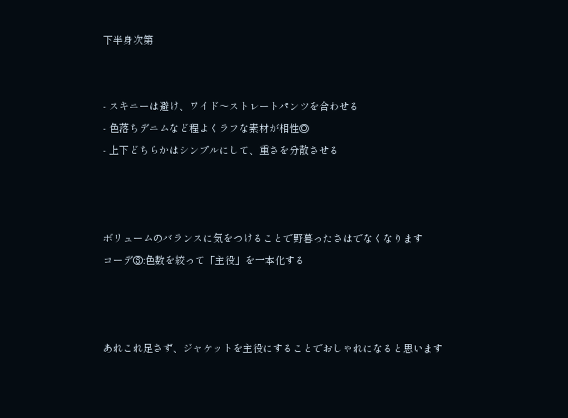下半身次第


- スキニーは避け、ワイド〜ストレートパンツを合わせる
- 色落ちデニムなど程よくラフな素材が相性◎
- 上下どちらかはシンプルにして、重さを分散させる



ボリュームのバランスに気をつけることで野暮ったさはでなくなります
コーデ③:色数を絞って「主役」を一本化する



あれこれ足さず、ジャケットを主役にすることでおしゃれになると思います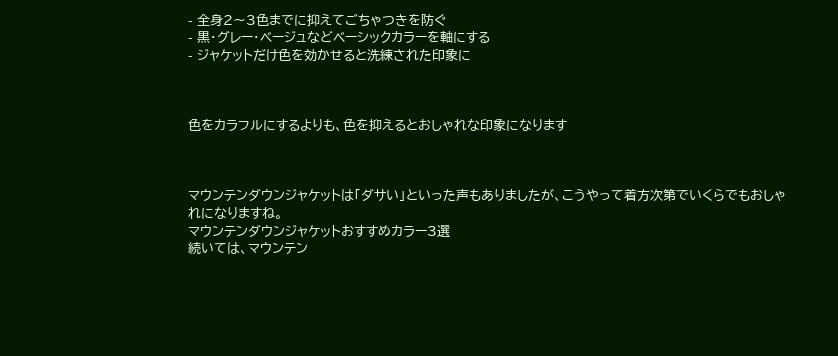- 全身2〜3色までに抑えてごちゃつきを防ぐ
- 黒・グレー・ベージュなどベーシックカラーを軸にする
- ジャケットだけ色を効かせると洗練された印象に



色をカラフルにするよりも、色を抑えるとおしゃれな印象になります



マウンテンダウンジャケットは「ダサい」といった声もありましたが、こうやって着方次第でいくらでもおしゃれになりますね。
マウンテンダウンジャケットおすすめカラー3選
続いては、マウンテン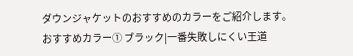ダウンジャケットのおすすめのカラーをご紹介します。
おすすめカラー① ブラック|一番失敗しにくい王道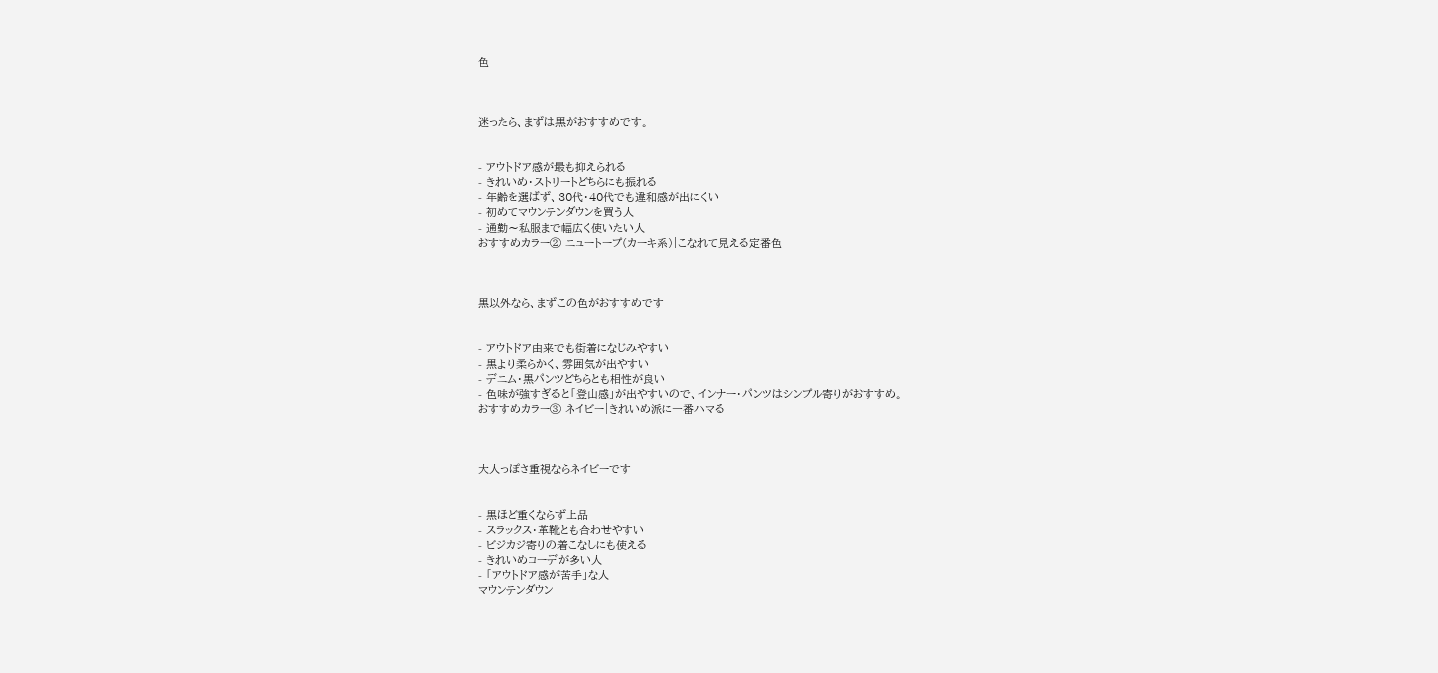色



迷ったら、まずは黒がおすすめです。


- アウトドア感が最も抑えられる
- きれいめ・ストリートどちらにも振れる
- 年齢を選ばず、30代・40代でも違和感が出にくい
- 初めてマウンテンダウンを買う人
- 通勤〜私服まで幅広く使いたい人
おすすめカラー② ニュートープ(カーキ系)|こなれて見える定番色



黒以外なら、まずこの色がおすすめです


- アウトドア由来でも街着になじみやすい
- 黒より柔らかく、雰囲気が出やすい
- デニム・黒パンツどちらとも相性が良い
- 色味が強すぎると「登山感」が出やすいので、インナー・パンツはシンプル寄りがおすすめ。
おすすめカラー③ ネイビー|きれいめ派に一番ハマる



大人っぽさ重視ならネイビーです


- 黒ほど重くならず上品
- スラックス・革靴とも合わせやすい
- ビジカジ寄りの着こなしにも使える
- きれいめコーデが多い人
- 「アウトドア感が苦手」な人
マウンテンダウン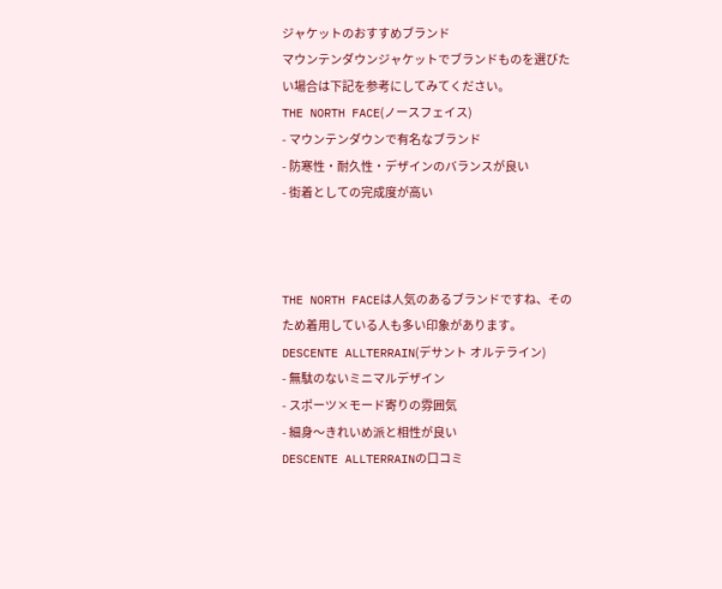ジャケットのおすすめブランド
マウンテンダウンジャケットでブランドものを選びたい場合は下記を参考にしてみてください。
THE NORTH FACE(ノースフェイス)
- マウンテンダウンで有名なブランド
- 防寒性・耐久性・デザインのバランスが良い
- 街着としての完成度が高い



THE NORTH FACEは人気のあるブランドですね、そのため着用している人も多い印象があります。
DESCENTE ALLTERRAIN(デサント オルテライン)
- 無駄のないミニマルデザイン
- スポーツ×モード寄りの雰囲気
- 細身〜きれいめ派と相性が良い
DESCENTE ALLTERRAINの口コミ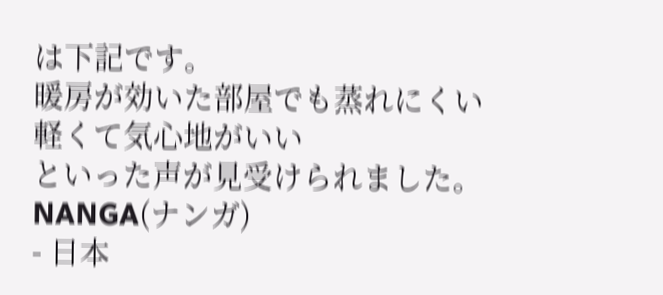は下記です。
暖房が効いた部屋でも蒸れにくい
軽くて気心地がいい
といった声が見受けられました。
NANGA(ナンガ)
- 日本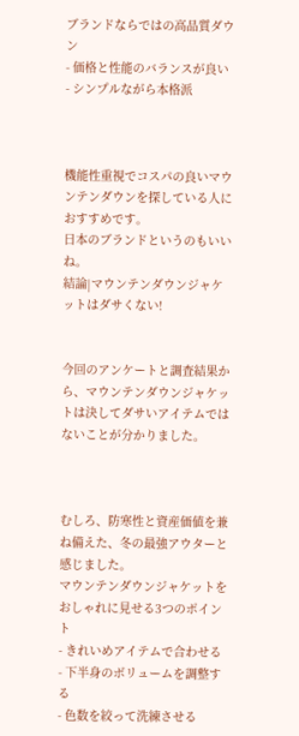ブランドならではの高品質ダウン
- 価格と性能のバランスが良い
- シンプルながら本格派



機能性重視でコスパの良いマウンテンダウンを探している人におすすめです。
日本のブランドというのもいいね。
結論|マウンテンダウンジャケットはダサくない!


今回のアンケートと調査結果から、マウンテンダウンジャケットは決してダサいアイテムではないことが分かりました。



むしろ、防寒性と資産価値を兼ね備えた、冬の最強アウターと感じました。
マウンテンダウンジャケットをおしゃれに見せる3つのポイント
- きれいめアイテムで合わせる
- 下半身のボリュームを調整する
- 色数を絞って洗練させる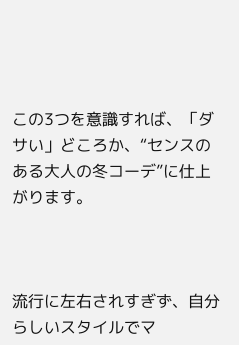この3つを意識すれば、「ダサい」どころか、“センスのある大人の冬コーデ”に仕上がります。



流行に左右されすぎず、自分らしいスタイルでマ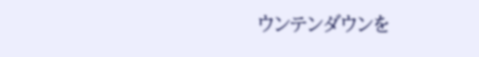ウンテンダウンを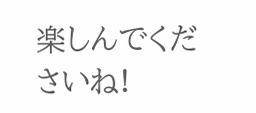楽しんでくださいね!